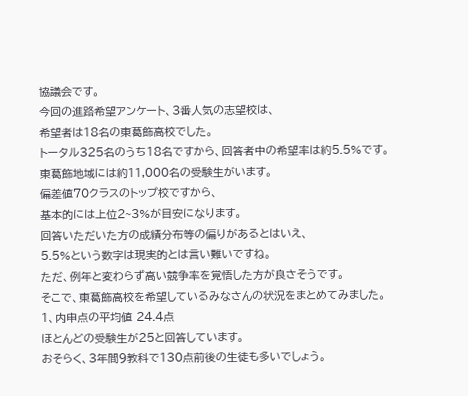協議会です。
今回の進路希望アンケート、3番人気の志望校は、
希望者は18名の東葛飾高校でした。
トータル325名のうち18名ですから、回答者中の希望率は約5.5%です。
東葛飾地域には約11,000名の受験生がいます。
偏差値70クラスのトップ校ですから、
基本的には上位2~3%が目安になります。
回答いただいた方の成績分布等の偏りがあるとはいえ、
5.5%という数字は現実的とは言い難いですね。
ただ、例年と変わらず高い競争率を覚悟した方が良さそうです。
そこで、東葛飾高校を希望しているみなさんの状況をまとめてみました。
1、内申点の平均値 24.4点
ほとんどの受験生が25と回答しています。
おそらく、3年間9教科で130点前後の生徒も多いでしょう。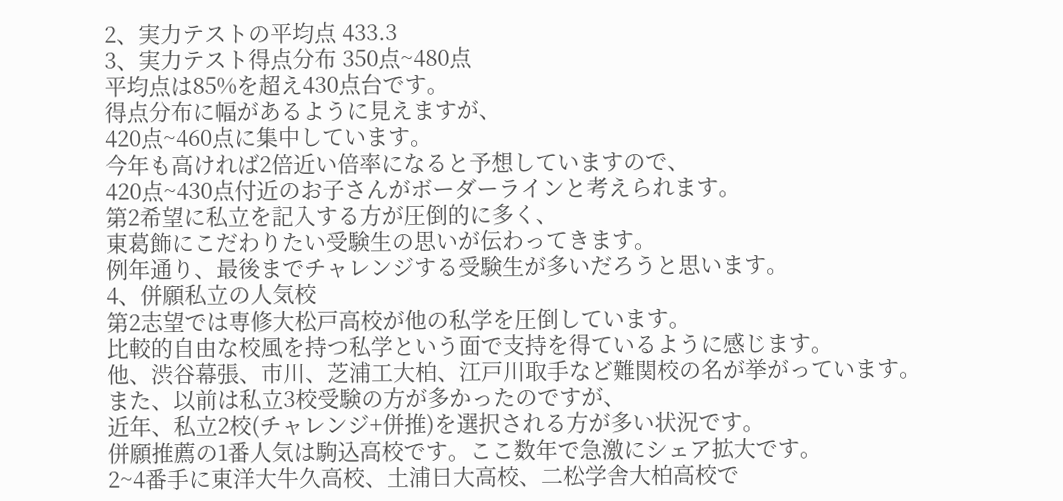2、実力テストの平均点 433.3
3、実力テスト得点分布 350点~480点
平均点は85%を超え430点台です。
得点分布に幅があるように見えますが、
420点~460点に集中しています。
今年も高ければ2倍近い倍率になると予想していますので、
420点~430点付近のお子さんがボーダーラインと考えられます。
第2希望に私立を記入する方が圧倒的に多く、
東葛飾にこだわりたい受験生の思いが伝わってきます。
例年通り、最後までチャレンジする受験生が多いだろうと思います。
4、併願私立の人気校
第2志望では専修大松戸高校が他の私学を圧倒しています。
比較的自由な校風を持つ私学という面で支持を得ているように感じます。
他、渋谷幕張、市川、芝浦工大柏、江戸川取手など難関校の名が挙がっています。
また、以前は私立3校受験の方が多かったのですが、
近年、私立2校(チャレンジ+併推)を選択される方が多い状況です。
併願推薦の1番人気は駒込高校です。ここ数年で急激にシェア拡大です。
2~4番手に東洋大牛久高校、土浦日大高校、二松学舎大柏高校で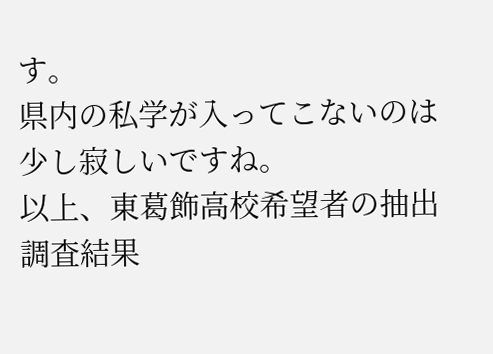す。
県内の私学が入ってこないのは少し寂しいですね。
以上、東葛飾高校希望者の抽出調査結果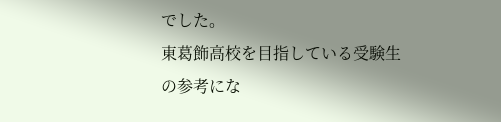でした。
東葛飾高校を目指している受験生の参考にな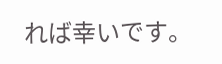れば幸いです。